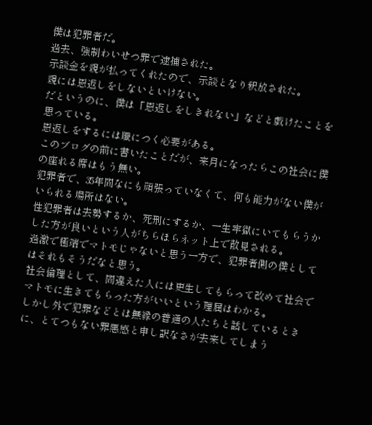僕は犯罪者だ。
過去、強制わいせつ罪で逮捕された。
示談金を親が払ってくれたので、示談となり釈放された。
親には恩返しをしないといけない。
だというのに、僕は「恩返しをしきれない」などと戯けたことを思っている。
恩返しをするには職につく必要がある。
このブログの前に書いたことだが、来月になったらこの社会に僕の座れる席はもう無い。
犯罪者で、35年間なにも頑張っていなくて、何も能力がない僕がいられる場所はない。
性犯罪者は去勢するか、死刑にするか、一生牢獄にいてもらうかした方が良いという人がちらほらネット上で散見される。
過激で極端でマトモじゃないと思う一方で、犯罪者側の僕としてはそれもそうだなと思う。
社会倫理として、間違えた人には更生してもらって改めて社会でマトモに生きてもらった方がいいという理屈はわかる。
しかし外で犯罪などとは無縁の普通の人たちと話しているときに、とてつもない罪悪感と申し訳なさが去来してしまう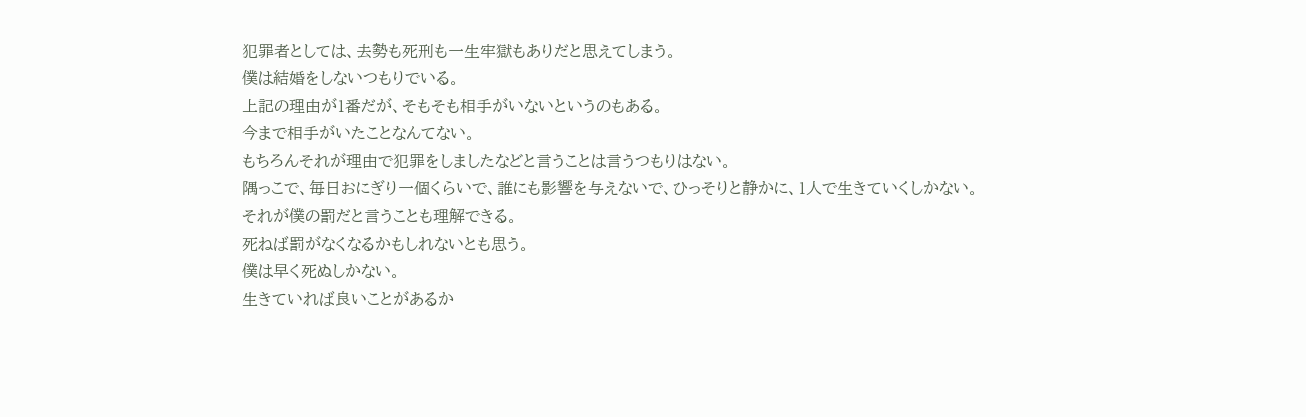犯罪者としては、去勢も死刑も一生牢獄もありだと思えてしまう。
僕は結婚をしないつもりでいる。
上記の理由が1番だが、そもそも相手がいないというのもある。
今まで相手がいたことなんてない。
もちろんそれが理由で犯罪をしましたなどと言うことは言うつもりはない。
隅っこで、毎日おにぎり一個くらいで、誰にも影響を与えないで、ひっそりと静かに、1人で生きていくしかない。
それが僕の罰だと言うことも理解できる。
死ねば罰がなくなるかもしれないとも思う。
僕は早く死ぬしかない。
生きていれば良いことがあるか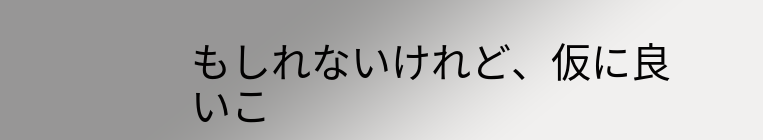もしれないけれど、仮に良いこ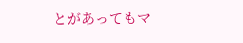とがあってもマ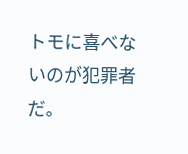トモに喜べないのが犯罪者だ。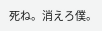死ね。消えろ僕。